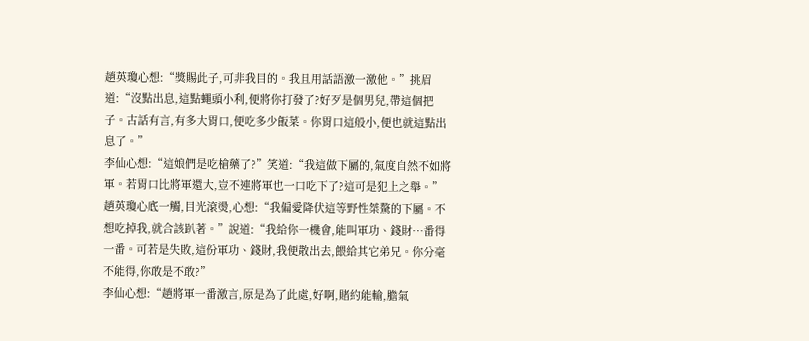趙英瓊心想:“獎賜此子,可非我目的。我且用話語激一激他。”挑眉道:“沒點出息,這點蠅頭小利,便將你打發了?好歹是個男兒,帶這個把子。古話有言,有多大胃口,便吃多少飯菜。你胃口這般小,便也就這點出息了。”
李仙心想:“這娘們是吃槍藥了?”笑道:“我這做下屬的,氣度自然不如將軍。若胃口比將軍還大,豈不連將軍也一口吃下了?這可是犯上之舉。”
趙英瓊心底一觸,目光滾燙,心想:“我偏愛降伏這等野性桀驁的下屬。不想吃掉我,就合該趴著。”說道:“我給你一機會,能叫軍功、錢財…番得一番。可若是失敗,這份軍功、錢財,我便散出去,餵給其它弟兄。你分毫不能得,你敢是不敢?”
李仙心想:“趙將軍一番激言,原是為了此處,好啊,賭約能輸,膽氣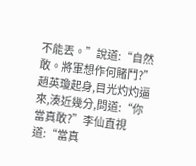不能丟。”說道:“自然敢。將軍想作何賭鬥?”趙英瓊起身,目光灼灼逼來,湊近幾分,問道:“你當真敢?”李仙直視道:“當真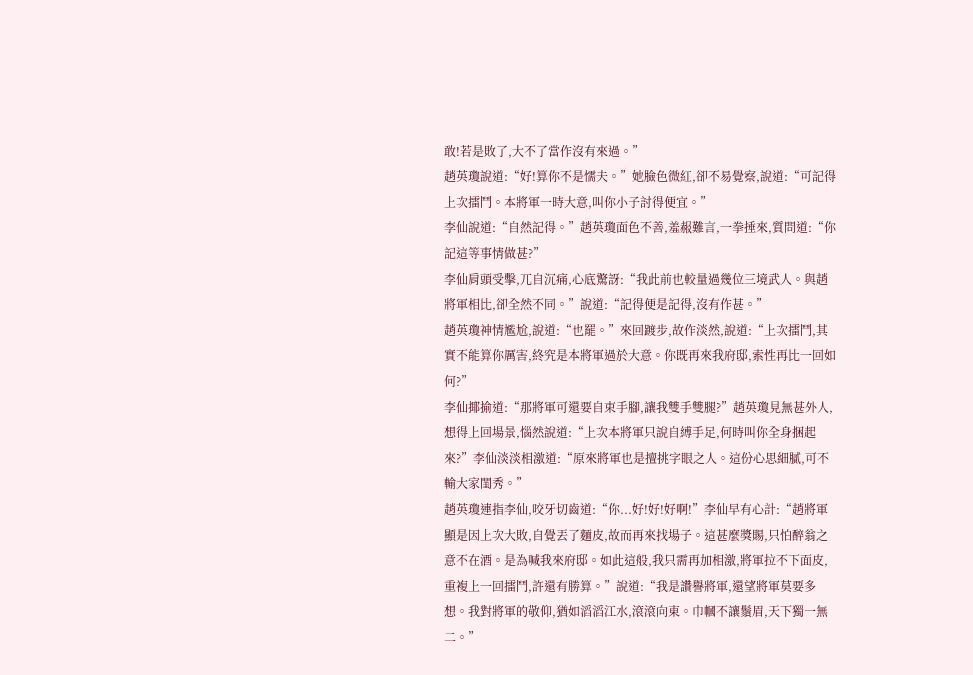敢!若是敗了,大不了當作沒有來過。”
趙英瓊說道:“好!算你不是懦夫。”她臉色微紅,卻不易覺察,說道:“可記得上次擂鬥。本將軍一時大意,叫你小子討得便宜。”
李仙說道:“自然記得。”趙英瓊面色不善,羞赧難言,一拳捶來,質問道:“你記這等事情做甚?”
李仙肩頭受擊,兀自沉痛,心底驚訝:“我此前也較量過幾位三境武人。與趙將軍相比,卻全然不同。”說道:“記得便是記得,沒有作甚。”
趙英瓊神情尷尬,說道:“也罷。”來回踱步,故作淡然,說道:“上次擂鬥,其實不能算你厲害,終究是本將軍過於大意。你既再來我府邸,索性再比一回如何?”
李仙揶揄道:“那將軍可還要自束手腳,讓我雙手雙腿?”趙英瓊見無甚外人,想得上回場景,惱然說道:“上次本將軍只說自縛手足,何時叫你全身捆起來?”李仙淡淡相激道:“原來將軍也是擅挑字眼之人。這份心思細膩,可不輸大家閨秀。”
趙英瓊連指李仙,咬牙切齒道:“你...好!好!好啊!”李仙早有心計:“趙將軍顯是因上次大敗,自覺丟了麵皮,故而再來找場子。這甚麼獎賜,只怕醉翁之意不在酒。是為喊我來府邸。如此這般,我只需再加相激,將軍拉不下面皮,重複上一回擂鬥,許還有勝算。”說道:“我是讚譽將軍,還望將軍莫要多想。我對將軍的敬仰,猶如滔滔江水,滾滾向東。巾幗不讓鬚眉,天下獨一無二。”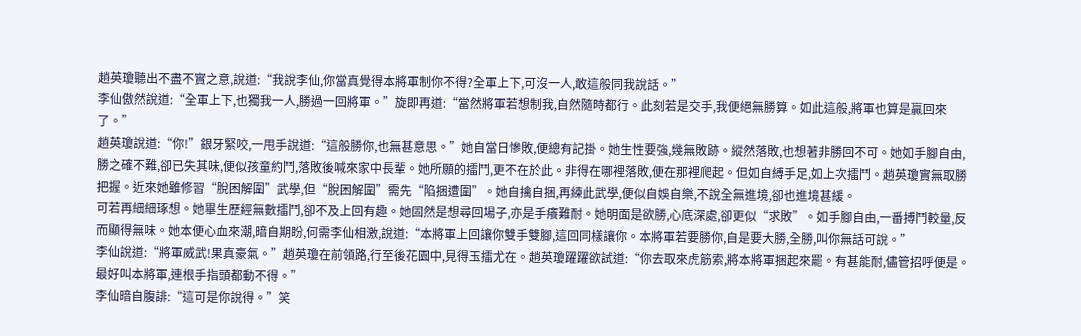趙英瓊聽出不盡不實之意,說道:“我說李仙,你當真覺得本將軍制你不得?全軍上下,可沒一人,敢這般同我說話。”
李仙傲然說道:“全軍上下,也獨我一人,勝過一回將軍。”旋即再道:“當然將軍若想制我,自然隨時都行。此刻若是交手,我便絕無勝算。如此這般,將軍也算是贏回來了。”
趙英瓊說道:“你!”銀牙緊咬,一甩手說道:“這般勝你,也無甚意思。”她自當日慘敗,便總有記掛。她生性要強,幾無敗跡。縱然落敗,也想著非勝回不可。她如手腳自由,勝之確不難,卻已失其味,便似孩童約鬥,落敗後喊來家中長輩。她所願的擂鬥,更不在於此。非得在哪裡落敗,便在那裡爬起。但如自縛手足,如上次擂鬥。趙英瓊實無取勝把握。近來她雖修習“脫困解圍”武學,但“脫困解圍”需先“陷捆遭圍”。她自擒自捆,再練此武學,便似自娛自樂,不說全無進境,卻也進境甚緩。
可若再細細琢想。她畢生歷經無數擂鬥,卻不及上回有趣。她固然是想尋回場子,亦是手癢難耐。她明面是欲勝,心底深處,卻更似“求敗”。如手腳自由,一番搏鬥較量,反而顯得無味。她本便心血來潮,暗自期盼,何需李仙相激,說道:“本將軍上回讓你雙手雙腳,這回同樣讓你。本將軍若要勝你,自是要大勝,全勝,叫你無話可說。”
李仙說道:“將軍威武!果真豪氣。”趙英瓊在前領路,行至後花園中,見得玉擂尤在。趙英瓊躍躍欲試道:“你去取來虎筋索,將本將軍捆起來罷。有甚能耐,儘管招呼便是。最好叫本將軍,連根手指頭都動不得。”
李仙暗自腹誹:“這可是你說得。”笑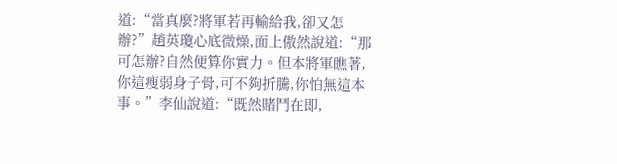道:“當真麼?將軍若再輸給我,卻又怎辦?”趙英瓊心底微燥,面上傲然說道:“那可怎辦?自然便算你實力。但本將軍瞧著,你這瘦弱身子骨,可不夠折騰,你怕無這本事。”李仙說道:“既然賭鬥在即,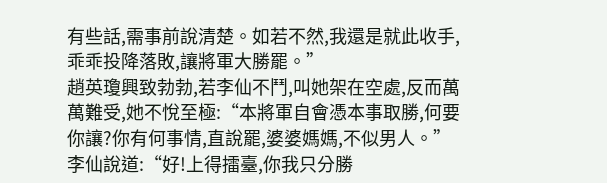有些話,需事前說清楚。如若不然,我還是就此收手,乖乖投降落敗,讓將軍大勝罷。”
趙英瓊興致勃勃,若李仙不鬥,叫她架在空處,反而萬萬難受,她不悅至極:“本將軍自會憑本事取勝,何要你讓?你有何事情,直說罷,婆婆媽媽,不似男人。”
李仙說道:“好!上得擂臺,你我只分勝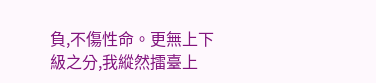負,不傷性命。更無上下級之分,我縱然擂臺上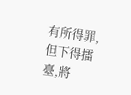有所得罪,但下得擂臺,將